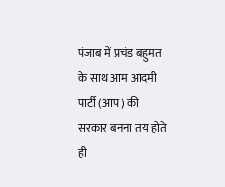पंजाब में प्रचंड बहुमत के साथ आम आदमी पार्टी (आप) की सरकार बनना तय होते ही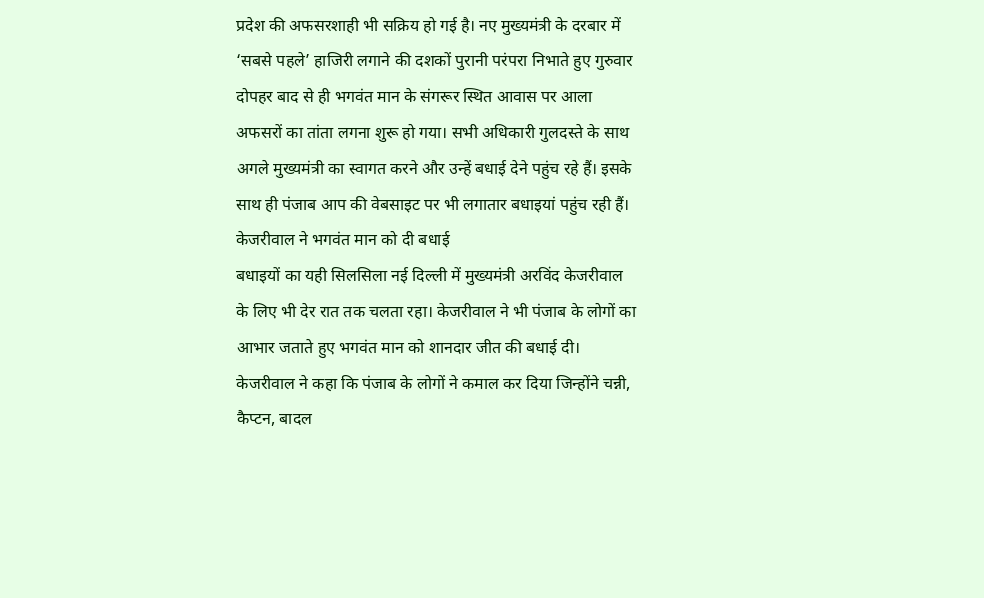प्रदेश की अफसरशाही भी सक्रिय हो गई है। नए मुख्यमंत्री के दरबार में ‘सबसे पहले’ हाजिरी लगाने की दशकों पुरानी परंपरा निभाते हुए गुरुवार दोपहर बाद से ही भगवंत मान के संगरूर स्थित आवास पर आला अफसरों का तांता लगना शुरू हो गया। सभी अधिकारी गुलदस्ते के साथ अगले मुख्यमंत्री का स्वागत करने और उन्हें बधाई देने पहुंच रहे हैं। इसके साथ ही पंजाब आप की वेबसाइट पर भी लगातार बधाइयां पहुंच रही हैं।
केजरीवाल ने भगवंत मान को दी बधाई
बधाइयों का यही सिलसिला नई दिल्ली में मुख्यमंत्री अरविंद केजरीवाल के लिए भी देर रात तक चलता रहा। केजरीवाल ने भी पंजाब के लोगों का आभार जताते हुए भगवंत मान को शानदार जीत की बधाई दी। केजरीवाल ने कहा कि पंजाब के लोगों ने कमाल कर दिया जिन्होंने चन्नी, कैप्टन, बादल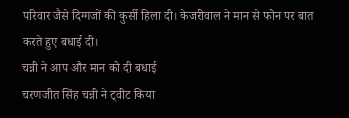परिवार जैसे दिग्गजों की कुर्सी हिला दी। केजरीवाल ने मान से फोन पर बात करते हुए बधाई दी।
चन्नी ने आप और मान को दी बधाई
चरणजीत सिंह चन्नी ने ट्वीट किया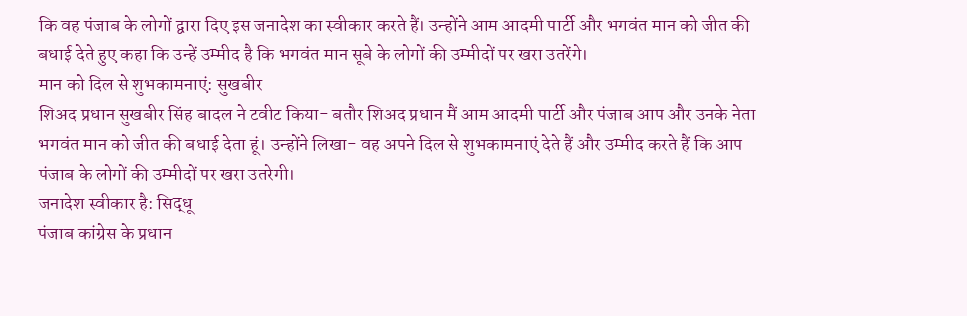कि वह पंजाब के लोगों द्वारा दिए इस जनादेश का स्वीकार करते हैं। उन्होंने आम आदमी पार्टी और भगवंत मान को जीत की बधाई देते हुए कहा कि उन्हें उम्मीद है कि भगवंत मान सूबे के लोगों की उम्मीदों पर खरा उतरेंगे।
मान को दिल से शुभकामनाएं: सुखबीर
शिअद प्रधान सुखबीर सिंह बादल ने टवीट किया- बतौर शिअद प्रधान मैं आम आदमी पार्टी और पंजाब आप और उनके नेता भगवंत मान को जीत की बधाई देता हूं। उन्होंने लिखा- वह अपने दिल से शुभकामनाएं देते हैं और उम्मीद करते हैं कि आप पंजाब के लोगों की उम्मीदों पर खरा उतरेगी।
जनादेश स्वीकार है: सिद्धू
पंजाब कांग्रेस के प्रधान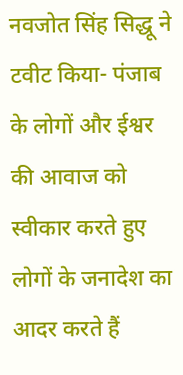नवजोत सिंह सिद्धू ने टवीट किया- पंजाब के लोगों और ईश्वर की आवाज को स्वीकार करते हुए लोगों के जनादेश का आदर करते हैं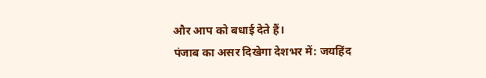और आप को बधाई देते हैं।
पंजाब का असर दिखेगा देशभर में: जयहिंद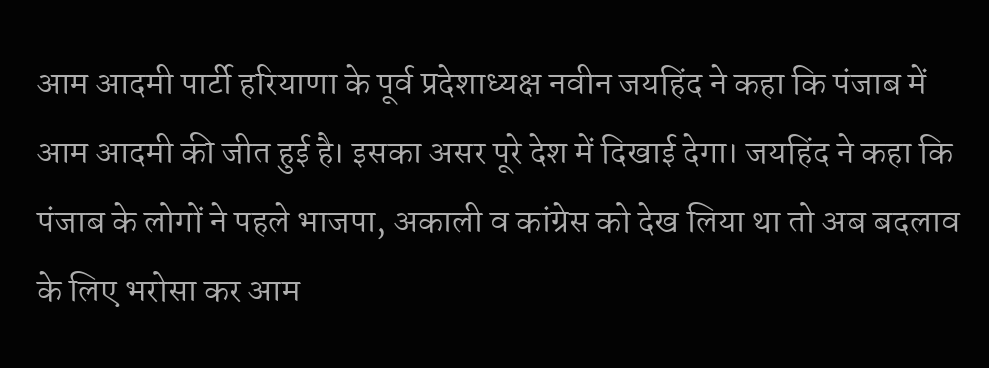आम आदमी पार्टी हरियाणा के पूर्व प्रदेशाध्यक्ष नवीन जयहिंद ने कहा कि पंजाब में आम आदमी की जीत हुई है। इसका असर पूरे देश में दिखाई देगा। जयहिंद ने कहा कि पंजाब के लोगों ने पहले भाजपा, अकाली व कांग्रेस को देख लिया था तो अब बदलाव के लिए भरोसा कर आम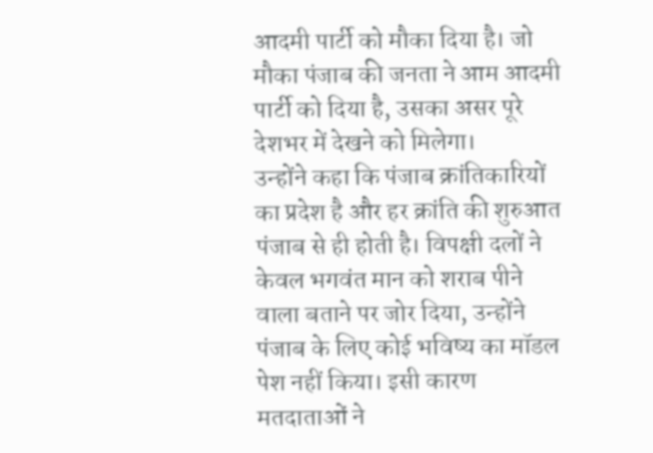आदमी पार्टी को मौका दिया है। जो मौका पंजाब की जनता ने आम आदमी पार्टी को दिया है, उसका असर पूरे देशभर में देखने को मिलेगा।
उन्होंने कहा कि पंजाब क्रांतिकारियों का प्रदेश है और हर क्रांति की शुरुआत पंजाब से ही होती है। विपक्षी दलों ने केवल भगवंत मान को शराब पीने वाला बताने पर जोर दिया, उन्होंने पंजाब के लिए कोई भविष्य का मॉडल पेश नहीं किया। इसी कारण मतदाताओं ने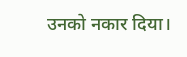उनको नकार दिया।